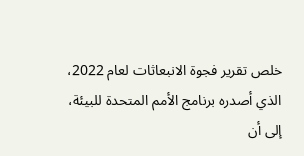خلص تقرير فجوة الانبعاثات لعام 2022، الذي أصدره برنامج الأمم المتحدة للبيئة، إلى أن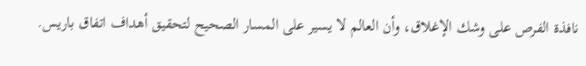نافذة الفرص على وشك الإغلاق، وأن العالم لا يسير على المسار الصحيح لتحقيق أهداف اتفاق باريس.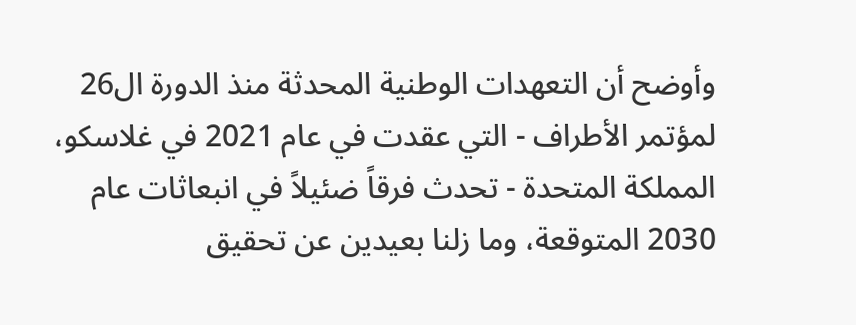وأوضح أن التعهدات الوطنية المحدثة منذ الدورة ال26 لمؤتمر الأطراف - التي عقدت في عام 2021 في غلاسكو، المملكة المتحدة - تحدث فرقاً ضئيلاً في انبعاثات عام 2030 المتوقعة، وما زلنا بعيدين عن تحقيق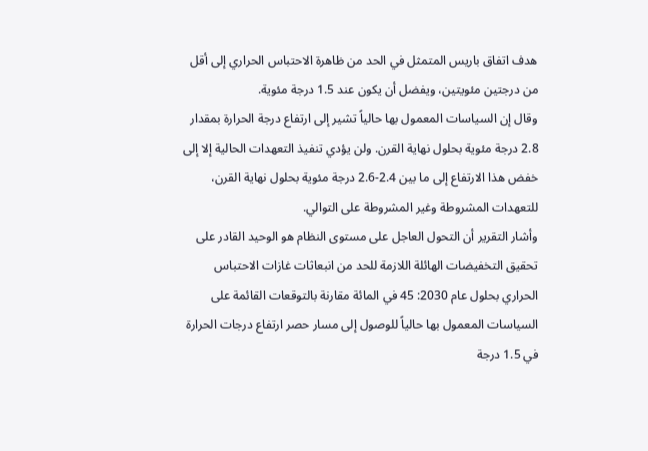هدف اتفاق باريس المتمثل في الحد من ظاهرة الاحتباس الحراري إلى أقل من درجتين مئويتين، ويفضل أن يكون عند 1.5 درجة مئوية.
وقال إن السياسات المعمول بها حالياً تشير إلى ارتفاع درجة الحرارة بمقدار 2.8 درجة مئوية بحلول نهاية القرن. ولن يؤدي تنفيذ التعهدات الحالية إلا إلى خفض هذا الارتفاع إلى ما بين 2.4-2.6 درجة مئوية بحلول نهاية القرن، للتعهدات المشروطة وغير المشروطة على التوالي.
وأشار التقرير أن التحول العاجل على مستوى النظام هو الوحيد القادر على تحقيق التخفيضات الهائلة اللازمة للحد من انبعاثات غازات الاحتباس الحراري بحلول عام 2030: 45 في المائة مقارنة بالتوقعات القائمة على السياسات المعمول بها حالياً للوصول إلى مسار حصر ارتفاع درجات الحرارة في 1.5 درجة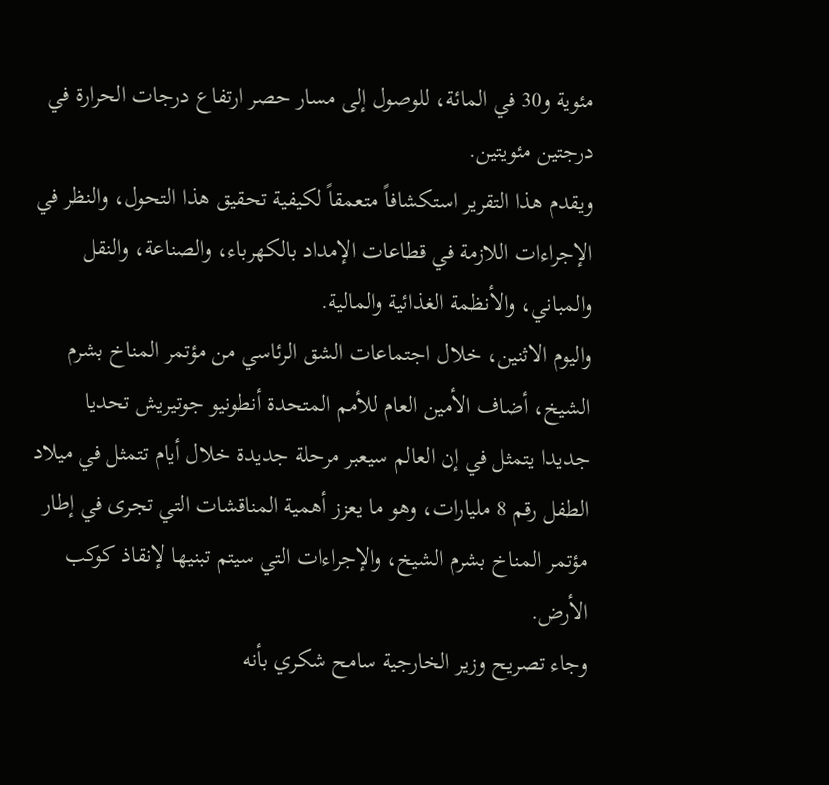مئوية و30 في المائة، للوصول إلى مسار حصر ارتفاع درجات الحرارة في درجتين مئويتين.
ويقدم هذا التقرير استكشافاً متعمقاً لكيفية تحقيق هذا التحول، والنظر في الإجراءات اللازمة في قطاعات الإمداد بالكهرباء، والصناعة، والنقل والمباني، والأنظمة الغذائية والمالية.
واليوم الاثنين، خلال اجتماعات الشق الرئاسي من مؤتمر المناخ بشرم الشيخ، أضاف الأمين العام للأمم المتحدة أنطونيو جوتيريش تحديا جديدا يتمثل في إن العالم سيعبر مرحلة جديدة خلال أيام تتمثل في ميلاد الطفل رقم 8 مليارات، وهو ما يعزز أهمية المناقشات التي تجرى في إطار مؤتمر المناخ بشرم الشيخ، والإجراءات التي سيتم تبنيها لإنقاذ كوكب الأرض.
وجاء تصريح وزير الخارجية سامح شكري بأنه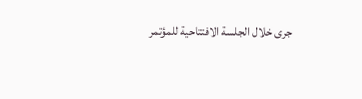جرى خلال الجلسة الافتتاحية للمؤتمر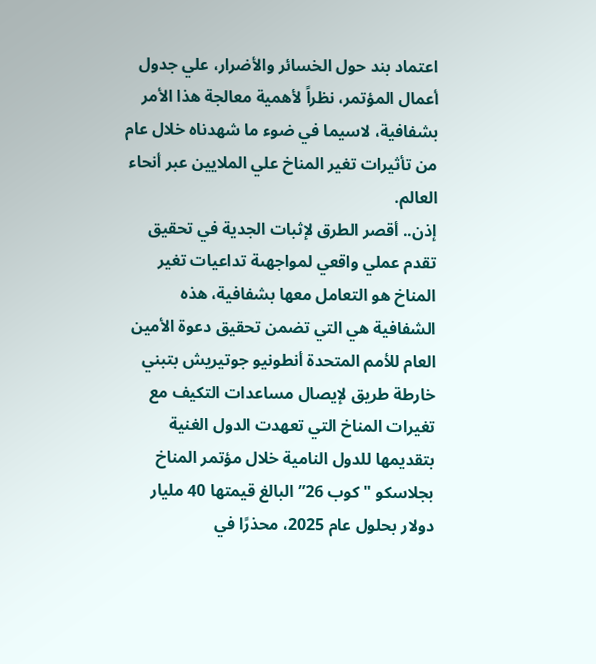اعتماد بند حول الخسائر والأضرار، علي جدول أعمال المؤتمر، نظراً لأهمية معالجة هذا الأمر بشفافية، لاسيما في ضوء ما شهدناه خلال عام من تأثيرات تغير المناخ علي الملايين عبر أنحاء العالم.
إذن.. أقصر الطرق لإثبات الجدية في تحقيق تقدم عملي واقعي لمواجهىة تداعيات تغير المناخ هو التعامل معها بشفافية، هذه الشفافية هي التي تضمن تحقيق دعوة الأمين العام للأمم المتحدة أنطونيو جوتيريش بتبني خارطة طريق لإيصال مساعدات التكيف مع تغيرات المناخ التي تعهدت الدول الغنية بتقديمها للدول النامية خلال مؤتمر المناخ بجلاسكو "كوب 26” البالغ قيمتها 40 مليار دولار بحلول عام 2025، محذرًا في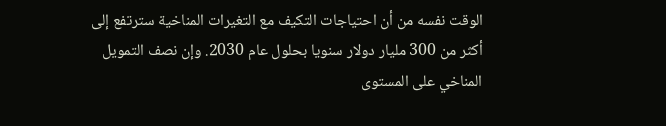الوقت نفسه من أن احتياجات التكيف مع التغيرات المناخية سترتفع إلى أكثر من 300 مليار دولار سنويا بحلول عام 2030. وإن نصف التمويل المناخي على المستوى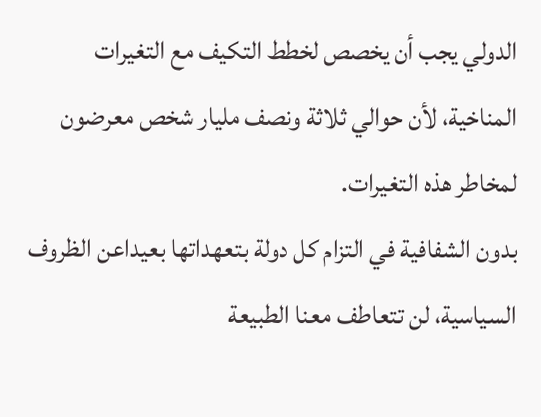الدولي يجب أن يخصص لخطط التكيف مع التغيرات المناخية، لأن حوالي ثلاثة ونصف مليار شخص معرضون لمخاطر هذه التغيرات.
بدون الشفافية في التزام كل دولة بتعهداتها بعيداعن الظروف السياسية، لن تتعاطف معنا الطبيعة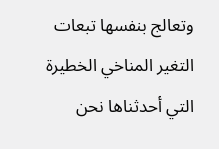وتعالج بنفسها تبعات التغير المناخي الخطيرة التي أحدثناها نحن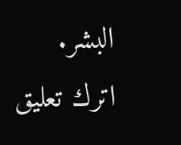البشر.
اترك تعليق